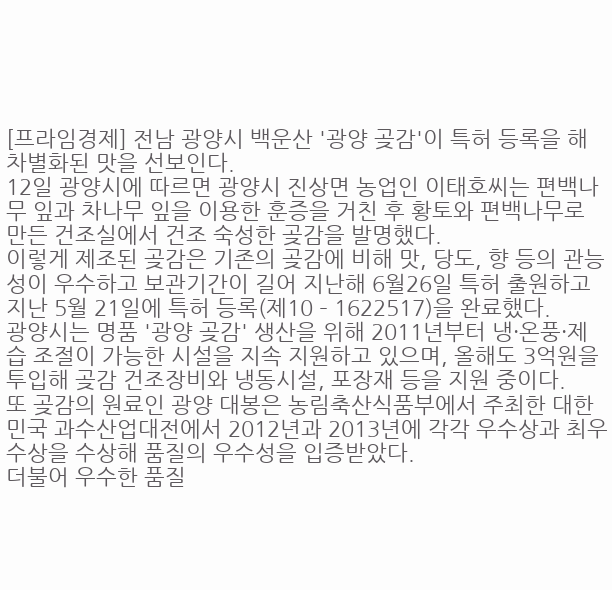[프라임경제] 전남 광양시 백운산 '광양 곶감'이 특허 등록을 해 차별화된 맛을 선보인다.
12일 광양시에 따르면 광양시 진상면 농업인 이태호씨는 편백나무 잎과 차나무 잎을 이용한 훈증을 거친 후 황토와 편백나무로 만든 건조실에서 건조 숙성한 곶감을 발명했다.
이렇게 제조된 곶감은 기존의 곶감에 비해 맛, 당도, 향 등의 관능성이 우수하고 보관기간이 길어 지난해 6월26일 특허 출원하고 지난 5월 21일에 특허 등록(제10 – 1622517)을 완료했다.
광양시는 명품 '광양 곶감' 생산을 위해 2011년부터 냉·온풍·제습 조절이 가능한 시설을 지속 지원하고 있으며, 올해도 3억원을 투입해 곶감 건조장비와 냉동시설, 포장재 등을 지원 중이다.
또 곶감의 원료인 광양 대봉은 농림축산식품부에서 주최한 대한민국 과수산업대전에서 2012년과 2013년에 각각 우수상과 최우수상을 수상해 품질의 우수성을 입증받았다.
더불어 우수한 품질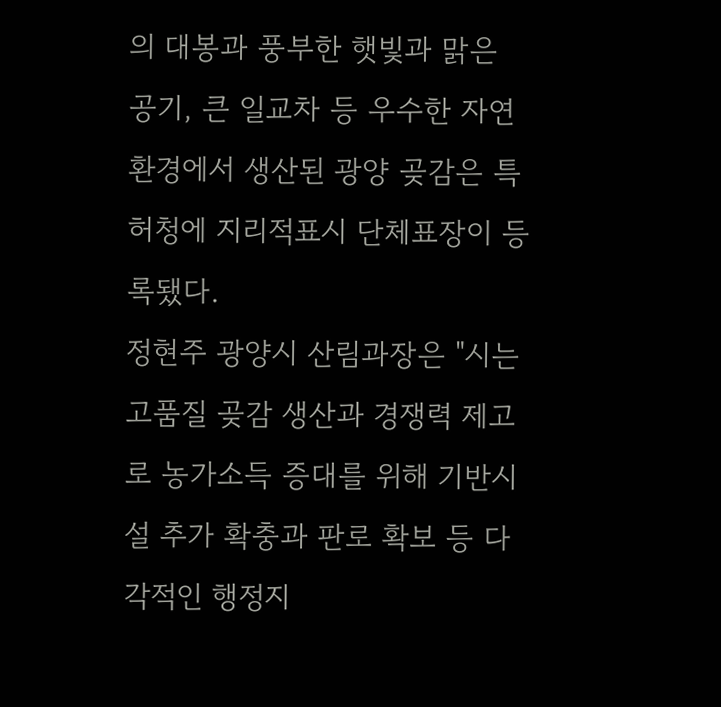의 대봉과 풍부한 햇빛과 맑은 공기, 큰 일교차 등 우수한 자연환경에서 생산된 광양 곶감은 특허청에 지리적표시 단체표장이 등록됐다.
정현주 광양시 산림과장은 "시는 고품질 곶감 생산과 경쟁력 제고로 농가소득 증대를 위해 기반시설 추가 확충과 판로 확보 등 다각적인 행정지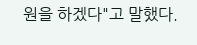원을 하겠다"고 말했다.